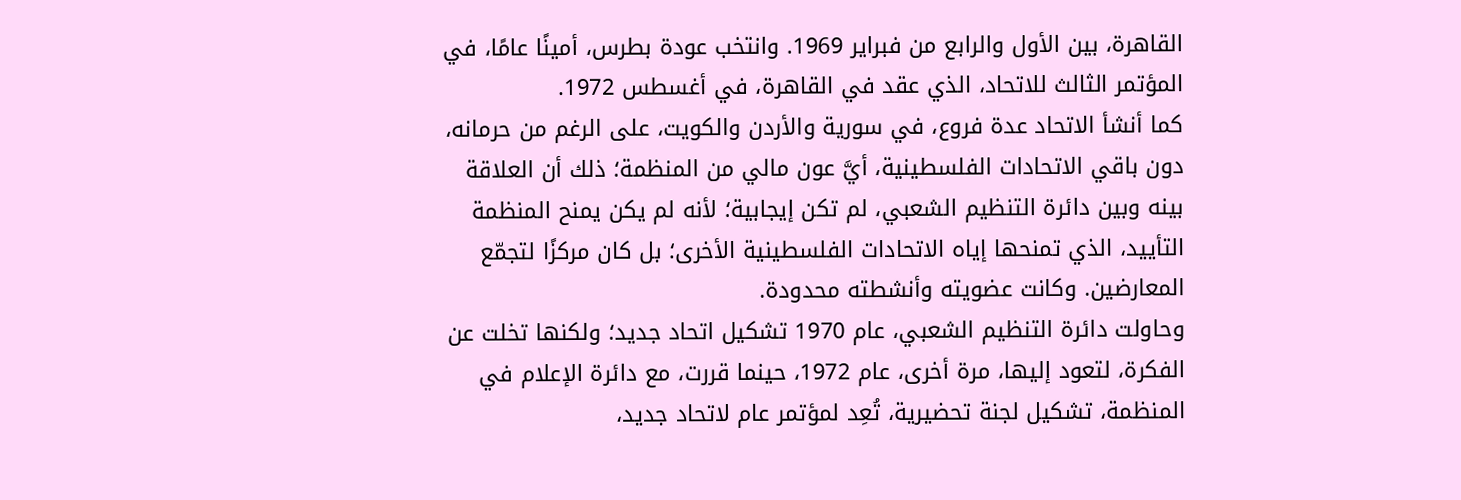القاهرة، بين الأول والرابع من فبراير 1969. وانتخب عودة بطرس، أمينًا عامًا، في المؤتمر الثالث للاتحاد، الذي عقد في القاهرة، في أغسطس 1972.
كما أنشأ الاتحاد عدة فروع، في سورية والأردن والكويت، على الرغم من حرمانه، دون باقي الاتحادات الفلسطينية، أيَّ عون مالي من المنظمة؛ ذلك أن العلاقة بينه وبين دائرة التنظيم الشعبي، لم تكن إيجابية؛ لأنه لم يكن يمنح المنظمة التأييد، الذي تمنحها إياه الاتحادات الفلسطينية الأخرى؛ بل كان مركزًا لتجمّع المعارضين. وكانت عضويته وأنشطته محدودة.
وحاولت دائرة التنظيم الشعبي، عام 1970 تشكيل اتحاد جديد؛ ولكنها تخلت عن الفكرة، لتعود إليها، مرة أخرى، عام 1972، حينما قررت، مع دائرة الإعلام في المنظمة، تشكيل لجنة تحضيرية، تُعِد لمؤتمر عام لاتحاد جديد،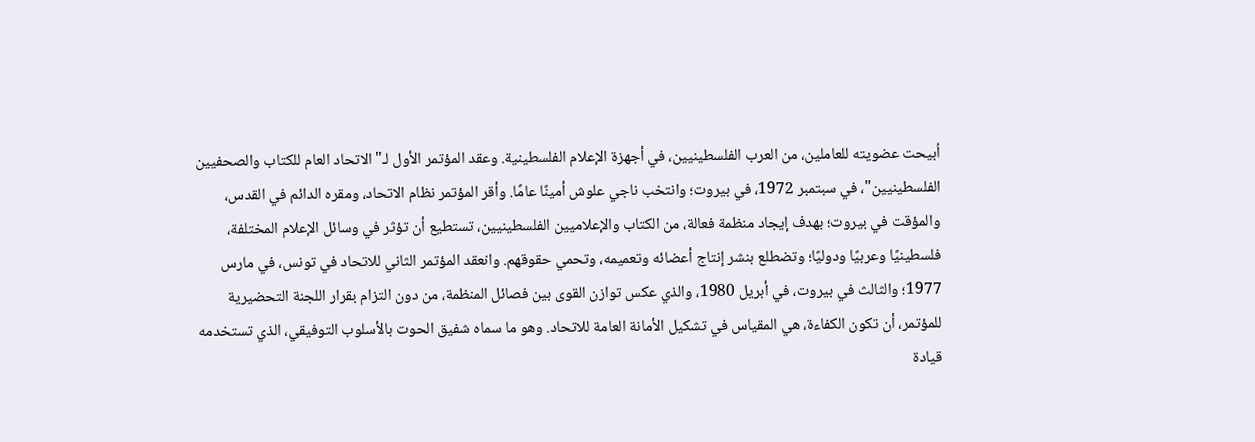اُبيحت عضويته للعاملين، من العرب الفلسطينيين، في أجهزة الإعلام الفلسطينية. وعقد المؤتمر الأول لـ"الاتحاد العام للكتاب والصحفيين الفلسطينيين"، في سبتمبر 1972، في بيروت؛ وانتخب ناجي علوش أمينًا عامًا. وأقر المؤتمر نظام الاتحاد، ومقره الدائم في القدس، والمؤقت في بيروت؛ بهدف إيجاد منظمة فعالة، من الكتاب والإعلاميين الفلسطينيين، تستطيع أن تؤثر في وسائل الإعلام المختلفة، فلسطينيًا وعربيًا ودوليًا؛ وتضطلع بنشر إنتاج أعضائه وتعميمه، وتحمي حقوقهم. وانعقد المؤتمر الثاني للاتحاد في تونس، في مارس 1977؛ والثالث في بيروت، في أبريل 1980، والذي عكس توازن القوى بين فصائل المنظمة، من دون التزام بقرار اللجنة التحضيرية للمؤتمر، أن تكون الكفاءة، هي المقياس في تشكيل الأمانة العامة للاتحاد. وهو ما سماه شفيق الحوت بالأسلوب التوفيقي، الذي تستخدمه قيادة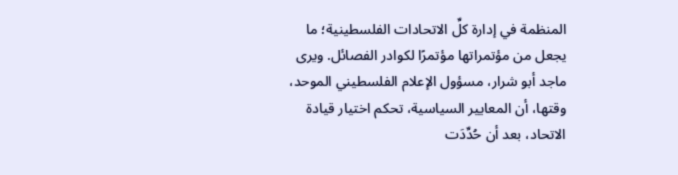المنظمة في إدارة كلِّ الاتحادات الفلسطينية؛ ما يجعل من مؤتمراتها مؤتمرًا لكوادر الفصائل. ويرى ماجد أبو شرار، مسؤول الإعلام الفلسطيني الموحد، وقتها، أن المعايير السياسية، تحكم اختيار قيادة الاتحاد، بعد أن حُدِّدَت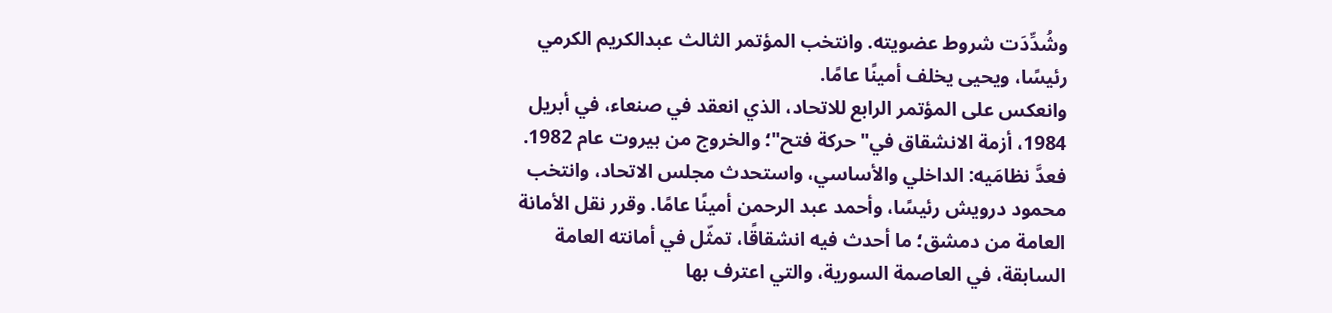وشُدِّدَت شروط عضويته. وانتخب المؤتمر الثالث عبدالكريم الكرمي رئيسًا، ويحيى يخلف أمينًا عامًا.
وانعكس على المؤتمر الرابع للاتحاد، الذي انعقد في صنعاء، في أبريل 1984، أزمة الانشقاق في"حركة فتح"؛ والخروج من بيروت عام 1982. فعدَّ نظامَيه: الداخلي والأساسي، واستحدث مجلس الاتحاد، وانتخب محمود درويش رئيسًا، وأحمد عبد الرحمن أمينًا عامًا. وقرر نقل الأمانة العامة من دمشق؛ ما أحدث فيه انشقاقًا، تمثّل في أمانته العامة السابقة، في العاصمة السورية، والتي اعترف بها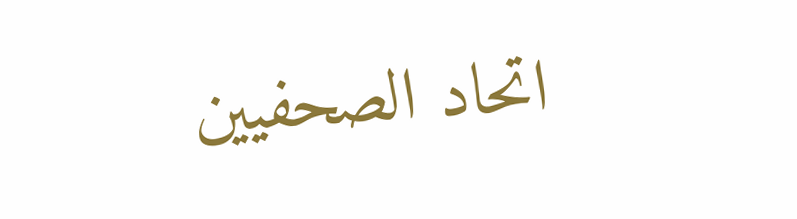اتحاد الصحفيين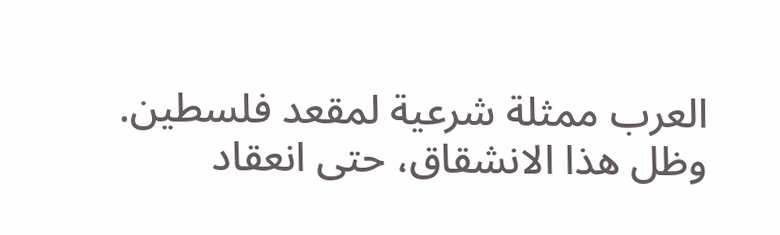العرب ممثلة شرعية لمقعد فلسطين. وظل هذا الانشقاق، حتى انعقاد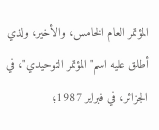المؤتمر العام الخامس، والأخير، ولذي أطلق عليه اسم"المؤتمر التوحيدي"، في الجزائر، في فبراير 1987؛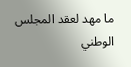ما مهد لعقد المجلس الوطني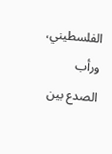الفلسطيني، ورأب الصدع بين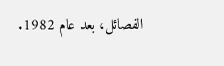الفصائل، بعد عام 1982.